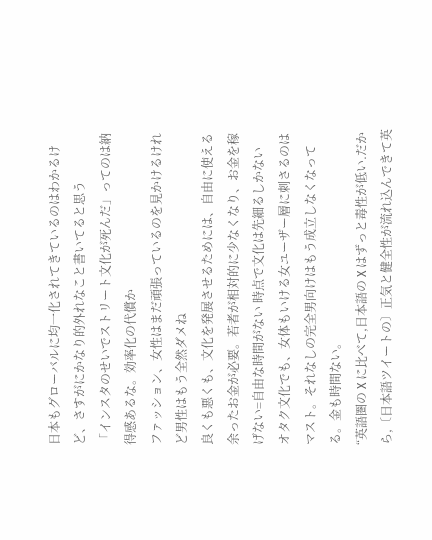日本もグローバルに均一化されてきているのはわかるけど、さすがにかなり的外れなこと書いてると思う
「インスタのせいでストリート文化が死んだ」ってのは納得感あるな。効率化の代償か
ファッション、女性はまだ頑張っているのを見かけるけれど男性はもう全然ダメね
良くも悪くも、文化を発展させるためには、自由に使える余ったお金が必要。若者が相対的に少なくなり、お金を稼げない=自由な時間がない 時点で文化は先細るしかない
オタク文化でも、女体もいける女ユーザー層に刺さるのはマスト。それなしの完全男向けはもう成立しなくなってる。金も時間ない。
“英語圏の X に比べて,日本語の X はずっと毒性が低い.だから,〔日本語ツイートの〕正気と健全性が流れ込んできて英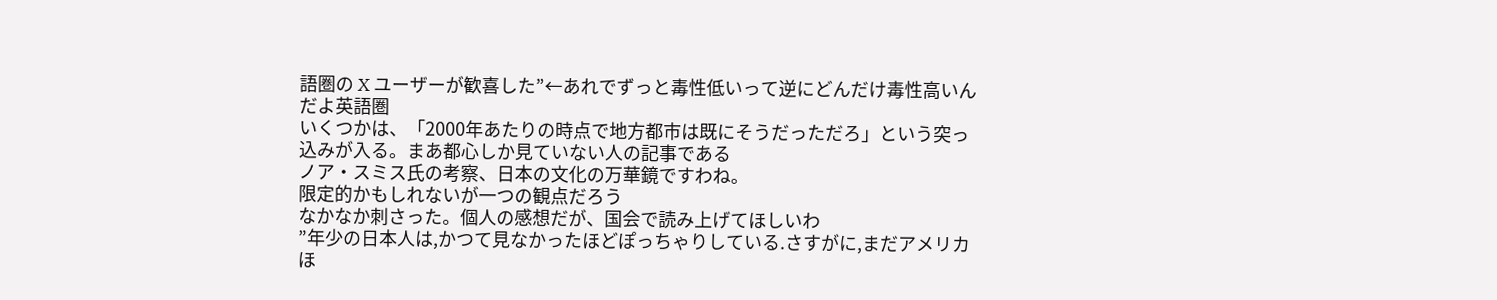語圏の X ユーザーが歓喜した”←あれでずっと毒性低いって逆にどんだけ毒性高いんだよ英語圏
いくつかは、「2000年あたりの時点で地方都市は既にそうだっただろ」という突っ込みが入る。まあ都心しか見ていない人の記事である
ノア・スミス氏の考察、日本の文化の万華鏡ですわね。
限定的かもしれないが一つの観点だろう
なかなか刺さった。個人の感想だが、国会で読み上げてほしいわ
”年少の日本人は,かつて見なかったほどぽっちゃりしている.さすがに,まだアメリカほ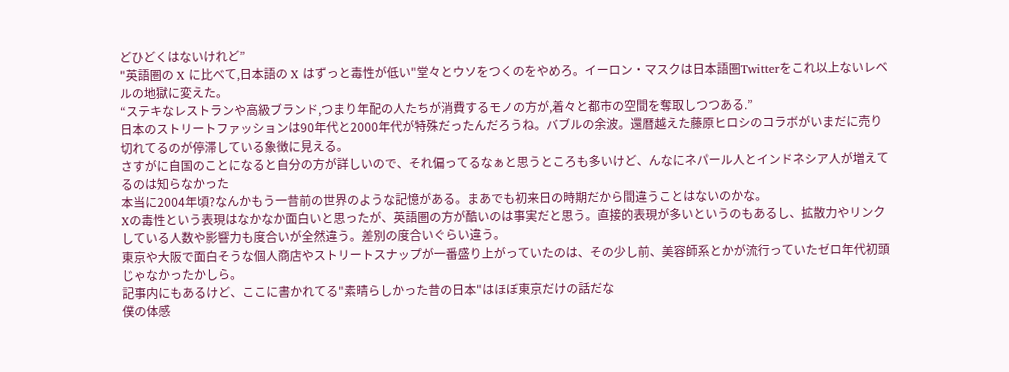どひどくはないけれど”
"英語圏の X に比べて,日本語の X はずっと毒性が低い"堂々とウソをつくのをやめろ。イーロン・マスクは日本語圏Twitterをこれ以上ないレベルの地獄に変えた。
“ステキなレストランや高級ブランド,つまり年配の人たちが消費するモノの方が,着々と都市の空間を奪取しつつある.”
日本のストリートファッションは90年代と2000年代が特殊だったんだろうね。バブルの余波。還暦越えた藤原ヒロシのコラボがいまだに売り切れてるのが停滞している象徴に見える。
さすがに自国のことになると自分の方が詳しいので、それ偏ってるなぁと思うところも多いけど、んなにネパール人とインドネシア人が増えてるのは知らなかった
本当に2004年頃?なんかもう一昔前の世界のような記憶がある。まあでも初来日の時期だから間違うことはないのかな。
Xの毒性という表現はなかなか面白いと思ったが、英語圏の方が酷いのは事実だと思う。直接的表現が多いというのもあるし、拡散力やリンクしている人数や影響力も度合いが全然違う。差別の度合いぐらい違う。
東京や大阪で面白そうな個人商店やストリートスナップが一番盛り上がっていたのは、その少し前、美容師系とかが流行っていたゼロ年代初頭じゃなかったかしら。
記事内にもあるけど、ここに書かれてる"素晴らしかった昔の日本"はほぼ東京だけの話だな
僕の体感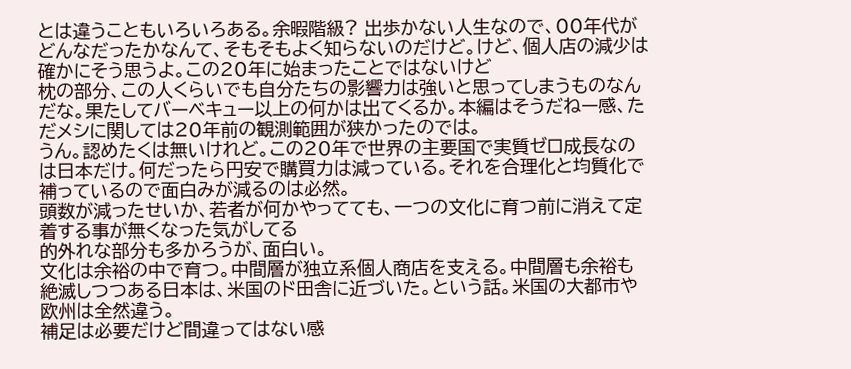とは違うこともいろいろある。余暇階級? 出歩かない人生なので、00年代がどんなだったかなんて、そもそもよく知らないのだけど。けど、個人店の減少は確かにそう思うよ。この20年に始まったことではないけど
枕の部分、この人くらいでも自分たちの影響力は強いと思ってしまうものなんだな。果たしてバーベキュー以上の何かは出てくるか。本編はそうだねー感、ただメシに関しては20年前の観測範囲が狭かったのでは。
うん。認めたくは無いけれど。この20年で世界の主要国で実質ゼロ成長なのは日本だけ。何だったら円安で購買力は減っている。それを合理化と均質化で補っているので面白みが減るのは必然。
頭数が減ったせいか、若者が何かやってても、一つの文化に育つ前に消えて定着する事が無くなった気がしてる
的外れな部分も多かろうが、面白い。
文化は余裕の中で育つ。中間層が独立系個人商店を支える。中間層も余裕も絶滅しつつある日本は、米国のド田舎に近づいた。という話。米国の大都市や欧州は全然違う。
補足は必要だけど間違ってはない感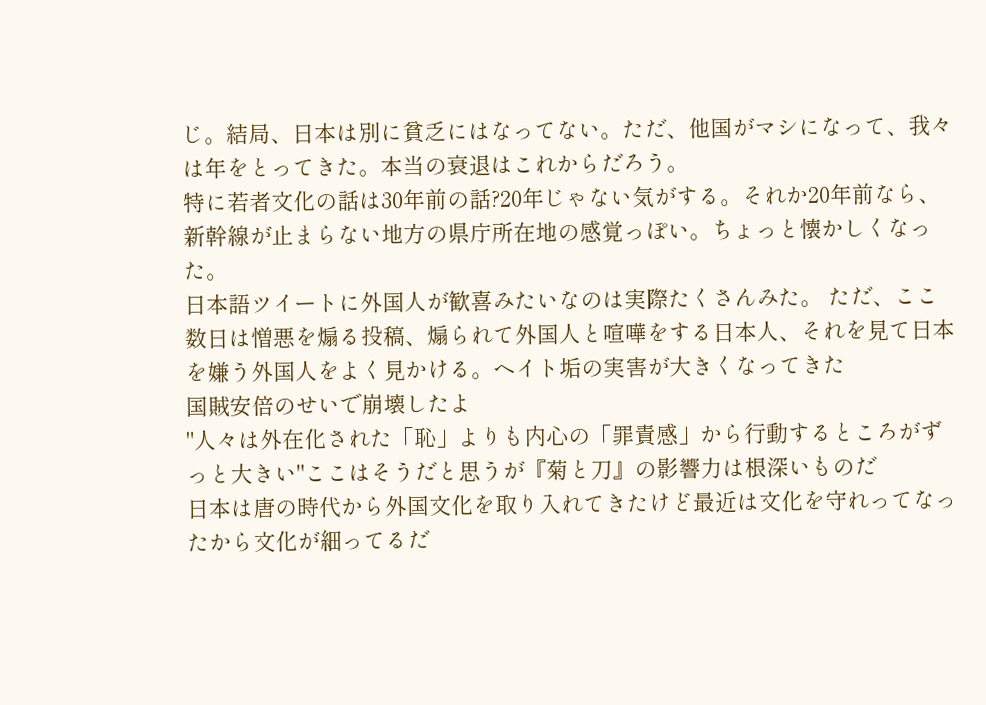じ。結局、日本は別に貧乏にはなってない。ただ、他国がマシになって、我々は年をとってきた。本当の衰退はこれからだろう。
特に若者文化の話は30年前の話?20年じゃない気がする。それか20年前なら、新幹線が止まらない地方の県庁所在地の感覚っぽい。ちょっと懐かしくなった。
日本語ツイートに外国人が歓喜みたいなのは実際たくさんみた。 ただ、ここ数日は憎悪を煽る投稿、煽られて外国人と喧嘩をする日本人、それを見て日本を嫌う外国人をよく見かける。ヘイト垢の実害が大きくなってきた
国賊安倍のせいで崩壊したよ
"人々は外在化された「恥」よりも内心の「罪責感」から行動するところがずっと大きい"ここはそうだと思うが『菊と刀』の影響力は根深いものだ
日本は唐の時代から外国文化を取り入れてきたけど最近は文化を守れってなったから文化が細ってるだ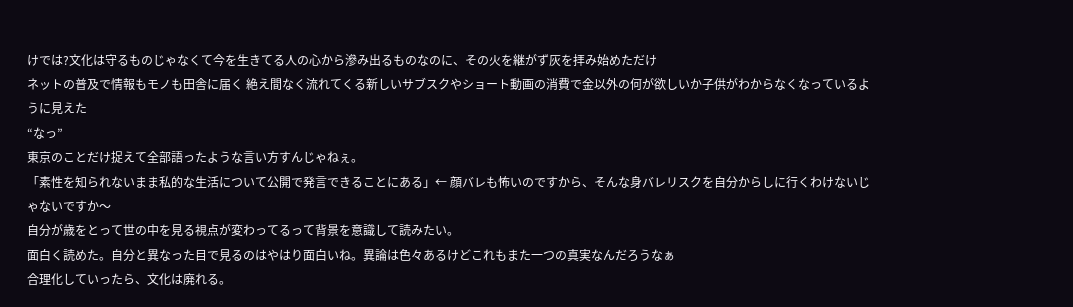けでは?文化は守るものじゃなくて今を生きてる人の心から滲み出るものなのに、その火を継がず灰を拝み始めただけ
ネットの普及で情報もモノも田舎に届く 絶え間なく流れてくる新しいサブスクやショート動画の消費で金以外の何が欲しいか子供がわからなくなっているように見えた
“なっ”
東京のことだけ捉えて全部語ったような言い方すんじゃねぇ。
「素性を知られないまま私的な生活について公開で発言できることにある」← 顔バレも怖いのですから、そんな身バレリスクを自分からしに行くわけないじゃないですか〜
自分が歳をとって世の中を見る視点が変わってるって背景を意識して読みたい。
面白く読めた。自分と異なった目で見るのはやはり面白いね。異論は色々あるけどこれもまた一つの真実なんだろうなぁ
合理化していったら、文化は廃れる。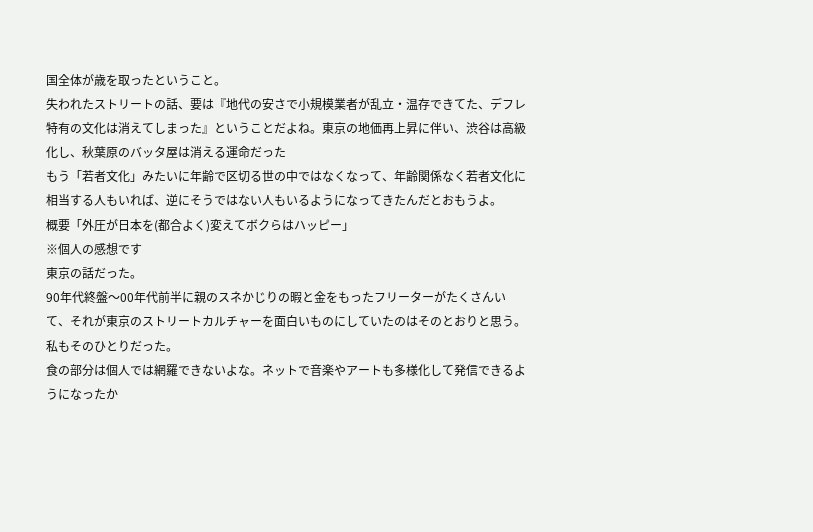国全体が歳を取ったということ。
失われたストリートの話、要は『地代の安さで小規模業者が乱立・温存できてた、デフレ特有の文化は消えてしまった』ということだよね。東京の地価再上昇に伴い、渋谷は高級化し、秋葉原のバッタ屋は消える運命だった
もう「若者文化」みたいに年齢で区切る世の中ではなくなって、年齢関係なく若者文化に相当する人もいれば、逆にそうではない人もいるようになってきたんだとおもうよ。
概要「外圧が日本を(都合よく)変えてボクらはハッピー」
※個人の感想です
東京の話だった。
90年代終盤〜00年代前半に親のスネかじりの暇と金をもったフリーターがたくさんいて、それが東京のストリートカルチャーを面白いものにしていたのはそのとおりと思う。私もそのひとりだった。
食の部分は個人では網羅できないよな。ネットで音楽やアートも多様化して発信できるようになったか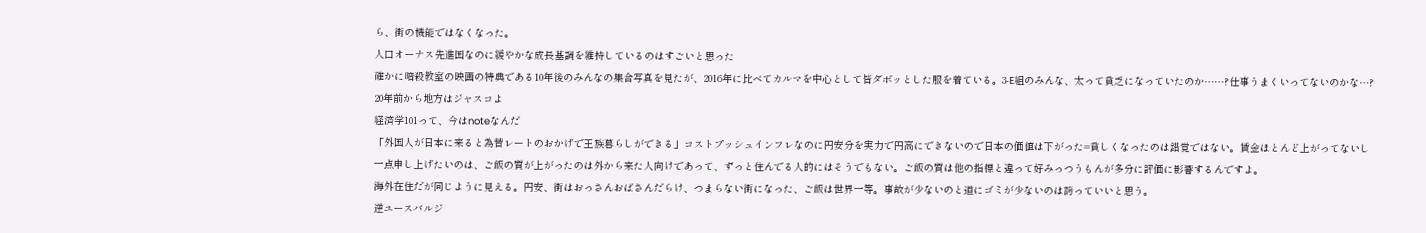ら、街の機能ではなくなった。
人口オーナス先進国なのに緩やかな成長基調を維持しているのはすごいと思った
確かに暗殺教室の映画の特典である10年後のみんなの集合写真を見たが、2016年に比べてカルマを中心として皆ダボッとした服を着ている。3-E組のみんな、太って貧乏になっていたのか……?仕事うまくいってないのかな…?
20年前から地方はジャスコよ
経済学101って、今はnoteなんだ
「外国人が日本に来ると為替レートのおかげで王族暮らしができる」コストプッシュインフレなのに円安分を実力で円高にできないので日本の価値は下がった=貧しくなったのは錯覚ではない。賃金ほとんど上がってないし
一点申し上げたいのは、ご飯の質が上がったのは外から来た人向けであって、ずっと住んでる人的にはそうでもない。ご飯の質は他の指標と違って好みっつうもんが多分に評価に影響するんですよ。
海外在住だが同じように見える。円安、街はおっさんおばさんだらけ、つまらない街になった、ご飯は世界一等。事故が少ないのと道にゴミが少ないのは誇っていいと思う。
逆ユースバルジ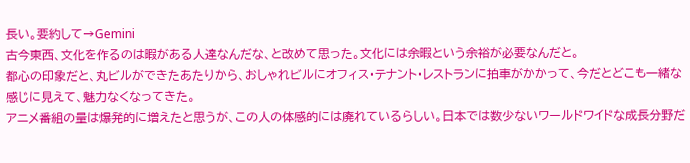長い。要約して→Gemini
古今東西、文化を作るのは暇がある人達なんだな、と改めて思った。文化には余暇という余裕が必要なんだと。
都心の印象だと、丸ビルができたあたりから、おしゃれビルにオフィス・テナント・レストランに拍車がかかって、今だとどこも一緒な感じに見えて、魅力なくなってきた。
アニメ番組の量は爆発的に増えたと思うが、この人の体感的には廃れているらしい。日本では数少ないワールドワイドな成長分野だ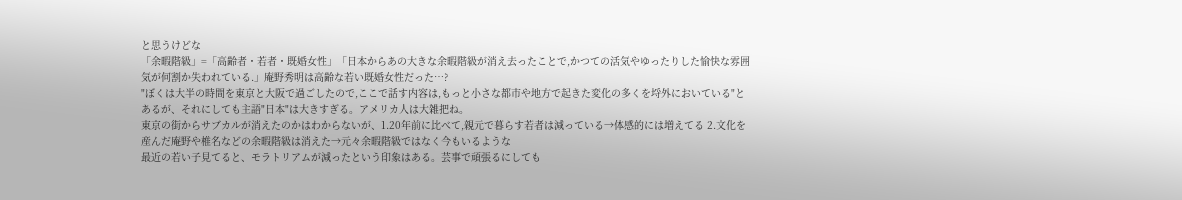と思うけどな
「余暇階級」=「高齢者・若者・既婚女性」「日本からあの大きな余暇階級が消え去ったことで,かつての活気やゆったりした愉快な雰囲気が何割か失われている.」庵野秀明は高齢な若い既婚女性だった…?
"ぼくは大半の時間を東京と大阪で過ごしたので,ここで話す内容は,もっと小さな都市や地方で起きた変化の多くを埒外においている"とあるが、それにしても主語"日本"は大きすぎる。アメリカ人は大雑把ね。
東京の街からサブカルが消えたのかはわからないが、1.20年前に比べて,親元で暮らす若者は減っている→体感的には増えてる 2.文化を産んだ庵野や椎名などの余暇階級は消えた→元々余暇階級ではなく今もいるような
最近の若い子見てると、モラトリアムが減ったという印象はある。芸事で頑張るにしても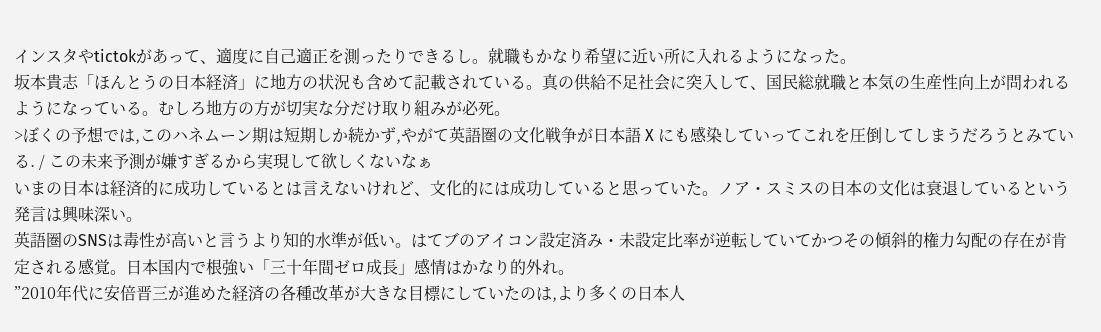インスタやtictokがあって、適度に自己適正を測ったりできるし。就職もかなり希望に近い所に入れるようになった。
坂本貴志「ほんとうの日本経済」に地方の状況も含めて記載されている。真の供給不足社会に突入して、国民総就職と本気の生産性向上が問われるようになっている。むしろ地方の方が切実な分だけ取り組みが必死。
>ぼくの予想では,このハネムーン期は短期しか続かず,やがて英語圏の文化戦争が日本語 X にも感染していってこれを圧倒してしまうだろうとみている. / この未来予測が嫌すぎるから実現して欲しくないなぁ
いまの日本は経済的に成功しているとは言えないけれど、文化的には成功していると思っていた。ノア・スミスの日本の文化は衰退しているという発言は興味深い。
英語圏のSNSは毒性が高いと言うより知的水準が低い。はてブのアイコン設定済み・未設定比率が逆転していてかつその傾斜的権力勾配の存在が肯定される感覚。日本国内で根強い「三十年間ゼロ成長」感情はかなり的外れ。
”2010年代に安倍晋三が進めた経済の各種改革が大きな目標にしていたのは,より多くの日本人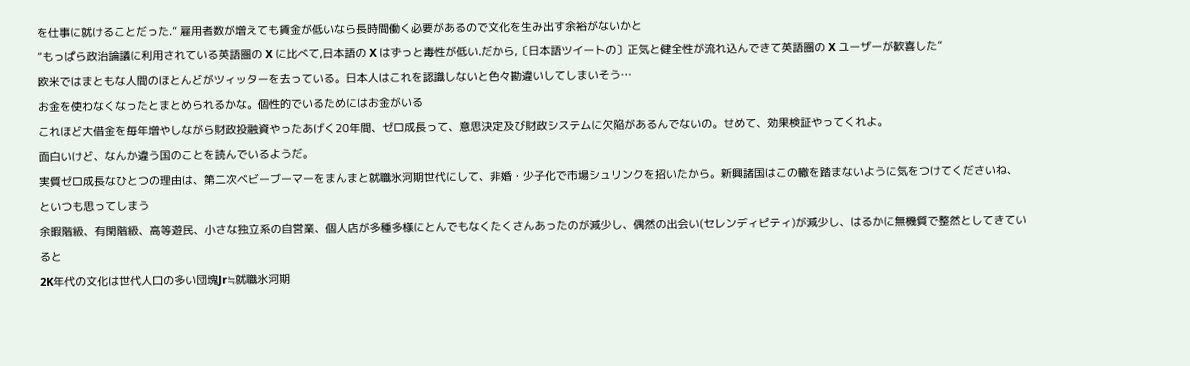を仕事に就けることだった.” 雇用者数が増えても賃金が低いなら長時間働く必要があるので文化を生み出す余裕がないかと
“もっぱら政治論議に利用されている英語圏の X に比べて,日本語の X はずっと毒性が低い.だから,〔日本語ツイートの〕正気と健全性が流れ込んできて英語圏の X ユーザーが歓喜した”
欧米ではまともな人間のほとんどがツィッターを去っている。日本人はこれを認識しないと色々勘違いしてしまいそう…
お金を使わなくなったとまとめられるかな。個性的でいるためにはお金がいる
これほど大借金を毎年増やしながら財政投融資やったあげく20年間、ゼロ成長って、意思決定及び財政システムに欠陥があるんでないの。せめて、効果検証やってくれよ。
面白いけど、なんか違う国のことを読んでいるようだ。
実質ゼロ成長なひとつの理由は、第二次ベビーブーマーをまんまと就職氷河期世代にして、非婚・少子化で市場シュリンクを招いたから。新興諸国はこの轍を踏まないように気をつけてくださいね、といつも思ってしまう
余暇階級、有閑階級、高等遊民、小さな独立系の自営業、個人店が多種多様にとんでもなくたくさんあったのが減少し、偶然の出会い(セレンディピティ)が減少し、はるかに無機質で整然としてきていると
2K年代の文化は世代人口の多い団塊Jr≒就職氷河期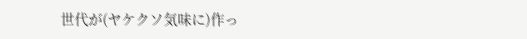世代が(ヤケクソ気味に)作っ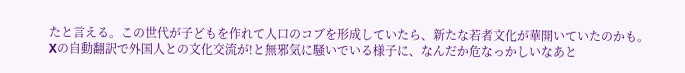たと言える。この世代が子どもを作れて人口のコブを形成していたら、新たな若者文化が華開いていたのかも。
Xの自動翻訳で外国人との文化交流が!と無邪気に騒いでいる様子に、なんだか危なっかしいなあと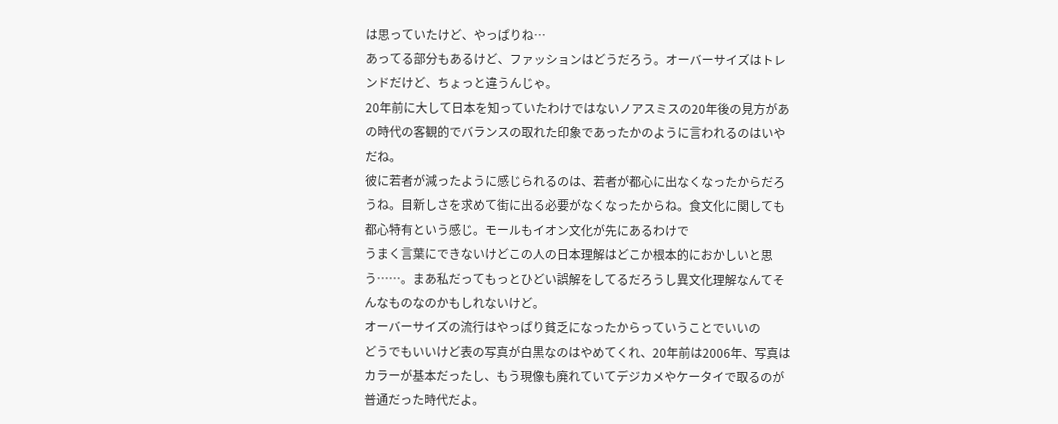は思っていたけど、やっぱりね…
あってる部分もあるけど、ファッションはどうだろう。オーバーサイズはトレンドだけど、ちょっと違うんじゃ。
20年前に大して日本を知っていたわけではないノアスミスの20年後の見方があの時代の客観的でバランスの取れた印象であったかのように言われるのはいやだね。
彼に若者が減ったように感じられるのは、若者が都心に出なくなったからだろうね。目新しさを求めて街に出る必要がなくなったからね。食文化に関しても都心特有という感じ。モールもイオン文化が先にあるわけで
うまく言葉にできないけどこの人の日本理解はどこか根本的におかしいと思う……。まあ私だってもっとひどい誤解をしてるだろうし異文化理解なんてそんなものなのかもしれないけど。
オーバーサイズの流行はやっぱり貧乏になったからっていうことでいいの
どうでもいいけど表の写真が白黒なのはやめてくれ、20年前は2006年、写真はカラーが基本だったし、もう現像も廃れていてデジカメやケータイで取るのが普通だった時代だよ。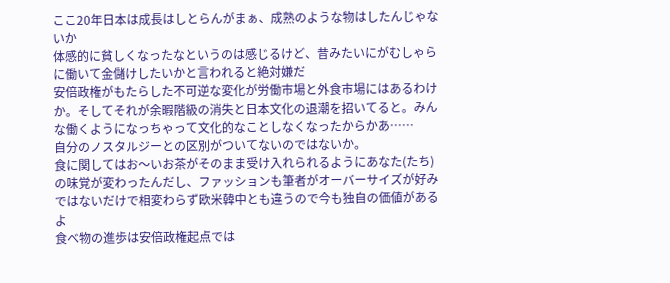ここ20年日本は成長はしとらんがまぁ、成熟のような物はしたんじゃないか
体感的に貧しくなったなというのは感じるけど、昔みたいにがむしゃらに働いて金儲けしたいかと言われると絶対嫌だ
安倍政権がもたらした不可逆な変化が労働市場と外食市場にはあるわけか。そしてそれが余暇階級の消失と日本文化の退潮を招いてると。みんな働くようになっちゃって文化的なことしなくなったからかあ……
自分のノスタルジーとの区別がついてないのではないか。
食に関してはお〜いお茶がそのまま受け入れられるようにあなた(たち)の味覚が変わったんだし、ファッションも筆者がオーバーサイズが好みではないだけで相変わらず欧米韓中とも違うので今も独自の価値があるよ
食べ物の進歩は安倍政権起点では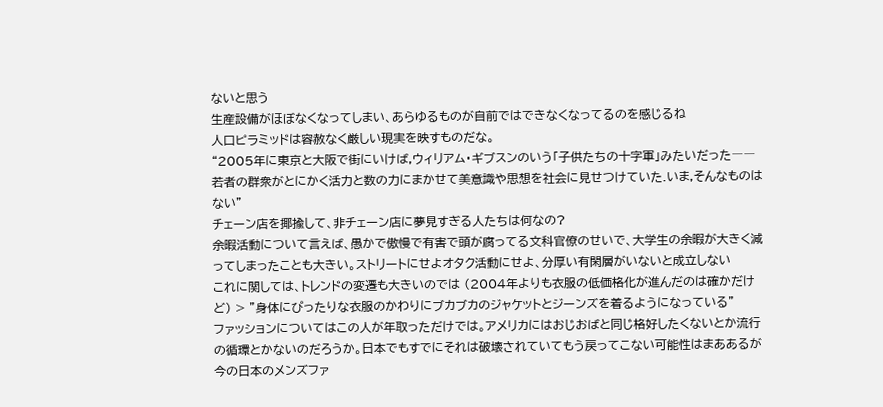ないと思う
生産設備がほぼなくなってしまい、あらゆるものが自前ではできなくなってるのを感じるね
人口ピラミッドは容赦なく厳しい現実を映すものだな。
“2005年に東京と大阪で街にいけば,ウィリアム・ギブスンのいう「子供たちの十字軍」みたいだった――若者の群衆がとにかく活力と数の力にまかせて美意識や思想を社会に見せつけていた.いま,そんなものはない”
チェーン店を揶揄して、非チェーン店に夢見すぎる人たちは何なの?
余暇活動について言えば、愚かで傲慢で有害で頭が腐ってる文科官僚のせいで、大学生の余暇が大きく減ってしまったことも大きい。ストリートにせよオタク活動にせよ、分厚い有閑層がいないと成立しない
これに関しては、トレンドの変遷も大きいのでは (2004年よりも衣服の低価格化が進んだのは確かだけど) > "身体にぴったりな衣服のかわりにブカブカのジャケットとジーンズを着るようになっている"
ファッションについてはこの人が年取っただけでは。アメリカにはおじおばと同じ格好したくないとか流行の循環とかないのだろうか。日本でもすでにそれは破壊されていてもう戻ってこない可能性はまああるが
今の日本のメンズファ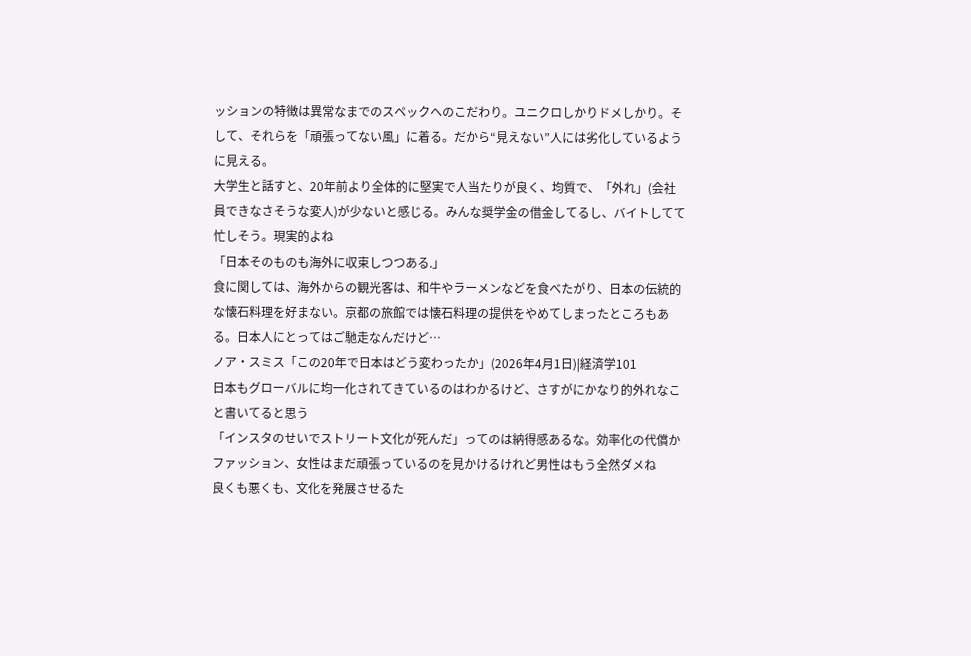ッションの特徴は異常なまでのスペックへのこだわり。ユニクロしかりドメしかり。そして、それらを「頑張ってない風」に着る。だから“見えない”人には劣化しているように見える。
大学生と話すと、20年前より全体的に堅実で人当たりが良く、均質で、「外れ」(会社員できなさそうな変人)が少ないと感じる。みんな奨学金の借金してるし、バイトしてて忙しそう。現実的よね
「日本そのものも海外に収束しつつある.」
食に関しては、海外からの観光客は、和牛やラーメンなどを食べたがり、日本の伝統的な懐石料理を好まない。京都の旅館では懐石料理の提供をやめてしまったところもある。日本人にとってはご馳走なんだけど…
ノア・スミス「この20年で日本はどう変わったか」(2026年4月1日)|経済学101
日本もグローバルに均一化されてきているのはわかるけど、さすがにかなり的外れなこと書いてると思う
「インスタのせいでストリート文化が死んだ」ってのは納得感あるな。効率化の代償か
ファッション、女性はまだ頑張っているのを見かけるけれど男性はもう全然ダメね
良くも悪くも、文化を発展させるた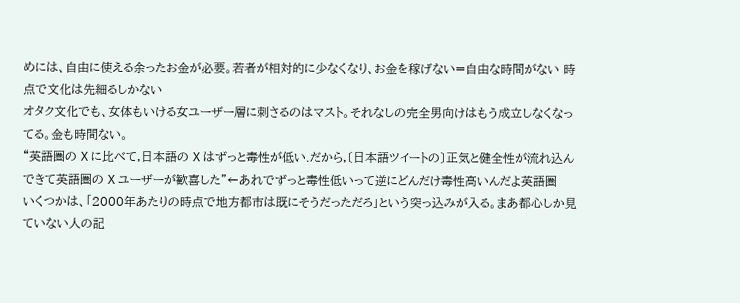めには、自由に使える余ったお金が必要。若者が相対的に少なくなり、お金を稼げない=自由な時間がない 時点で文化は先細るしかない
オタク文化でも、女体もいける女ユーザー層に刺さるのはマスト。それなしの完全男向けはもう成立しなくなってる。金も時間ない。
“英語圏の X に比べて,日本語の X はずっと毒性が低い.だから,〔日本語ツイートの〕正気と健全性が流れ込んできて英語圏の X ユーザーが歓喜した”←あれでずっと毒性低いって逆にどんだけ毒性高いんだよ英語圏
いくつかは、「2000年あたりの時点で地方都市は既にそうだっただろ」という突っ込みが入る。まあ都心しか見ていない人の記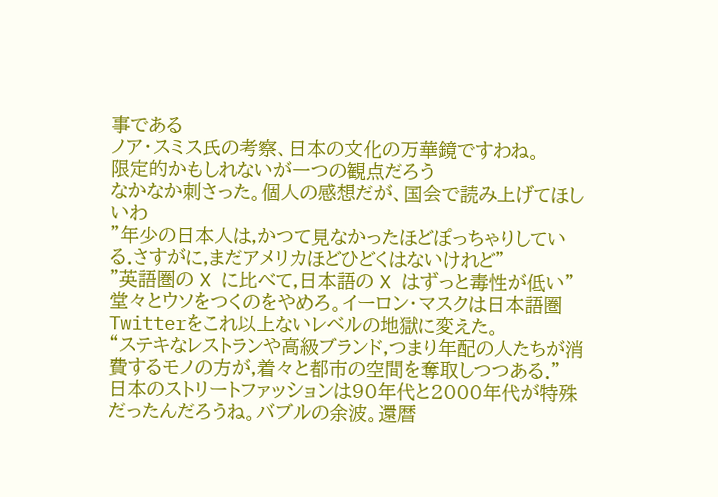事である
ノア・スミス氏の考察、日本の文化の万華鏡ですわね。
限定的かもしれないが一つの観点だろう
なかなか刺さった。個人の感想だが、国会で読み上げてほしいわ
”年少の日本人は,かつて見なかったほどぽっちゃりしている.さすがに,まだアメリカほどひどくはないけれど”
"英語圏の X に比べて,日本語の X はずっと毒性が低い"堂々とウソをつくのをやめろ。イーロン・マスクは日本語圏Twitterをこれ以上ないレベルの地獄に変えた。
“ステキなレストランや高級ブランド,つまり年配の人たちが消費するモノの方が,着々と都市の空間を奪取しつつある.”
日本のストリートファッションは90年代と2000年代が特殊だったんだろうね。バブルの余波。還暦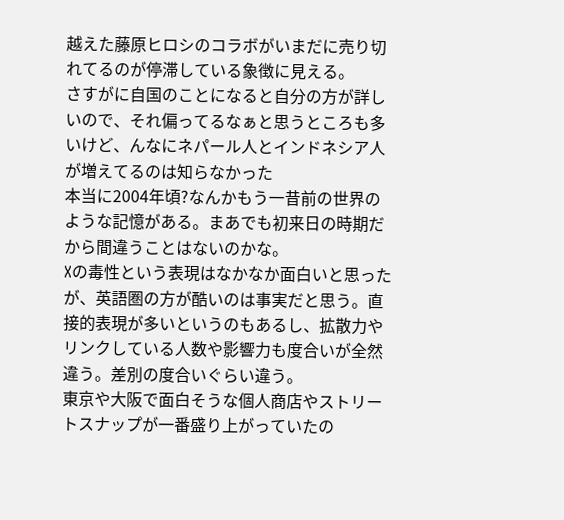越えた藤原ヒロシのコラボがいまだに売り切れてるのが停滞している象徴に見える。
さすがに自国のことになると自分の方が詳しいので、それ偏ってるなぁと思うところも多いけど、んなにネパール人とインドネシア人が増えてるのは知らなかった
本当に2004年頃?なんかもう一昔前の世界のような記憶がある。まあでも初来日の時期だから間違うことはないのかな。
Xの毒性という表現はなかなか面白いと思ったが、英語圏の方が酷いのは事実だと思う。直接的表現が多いというのもあるし、拡散力やリンクしている人数や影響力も度合いが全然違う。差別の度合いぐらい違う。
東京や大阪で面白そうな個人商店やストリートスナップが一番盛り上がっていたの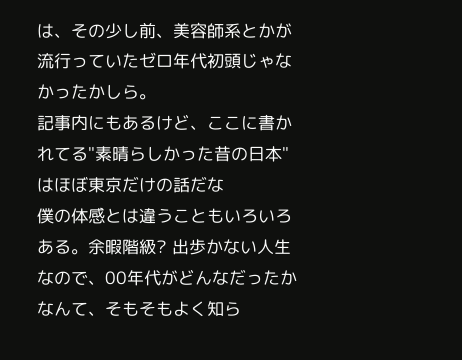は、その少し前、美容師系とかが流行っていたゼロ年代初頭じゃなかったかしら。
記事内にもあるけど、ここに書かれてる"素晴らしかった昔の日本"はほぼ東京だけの話だな
僕の体感とは違うこともいろいろある。余暇階級? 出歩かない人生なので、00年代がどんなだったかなんて、そもそもよく知ら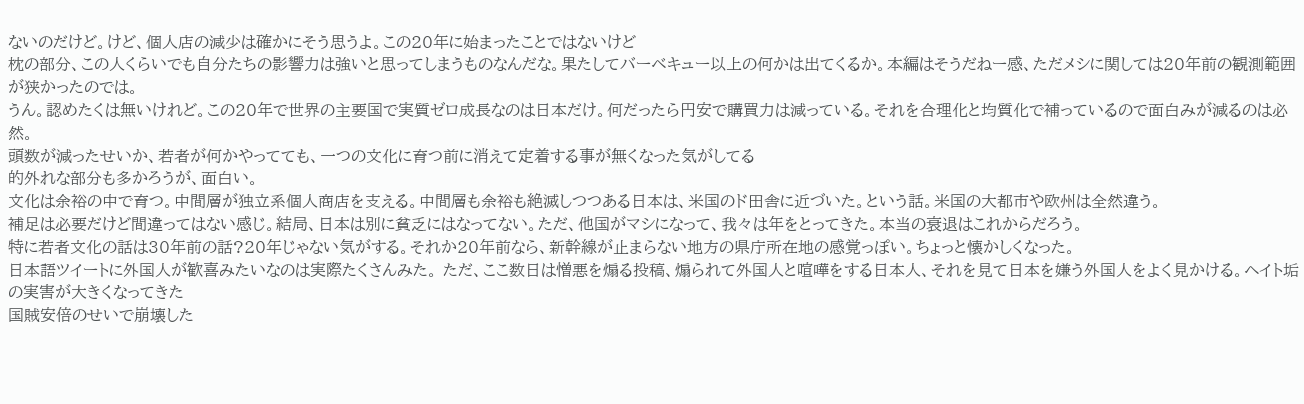ないのだけど。けど、個人店の減少は確かにそう思うよ。この20年に始まったことではないけど
枕の部分、この人くらいでも自分たちの影響力は強いと思ってしまうものなんだな。果たしてバーベキュー以上の何かは出てくるか。本編はそうだねー感、ただメシに関しては20年前の観測範囲が狭かったのでは。
うん。認めたくは無いけれど。この20年で世界の主要国で実質ゼロ成長なのは日本だけ。何だったら円安で購買力は減っている。それを合理化と均質化で補っているので面白みが減るのは必然。
頭数が減ったせいか、若者が何かやってても、一つの文化に育つ前に消えて定着する事が無くなった気がしてる
的外れな部分も多かろうが、面白い。
文化は余裕の中で育つ。中間層が独立系個人商店を支える。中間層も余裕も絶滅しつつある日本は、米国のド田舎に近づいた。という話。米国の大都市や欧州は全然違う。
補足は必要だけど間違ってはない感じ。結局、日本は別に貧乏にはなってない。ただ、他国がマシになって、我々は年をとってきた。本当の衰退はこれからだろう。
特に若者文化の話は30年前の話?20年じゃない気がする。それか20年前なら、新幹線が止まらない地方の県庁所在地の感覚っぽい。ちょっと懐かしくなった。
日本語ツイートに外国人が歓喜みたいなのは実際たくさんみた。 ただ、ここ数日は憎悪を煽る投稿、煽られて外国人と喧嘩をする日本人、それを見て日本を嫌う外国人をよく見かける。ヘイト垢の実害が大きくなってきた
国賊安倍のせいで崩壊した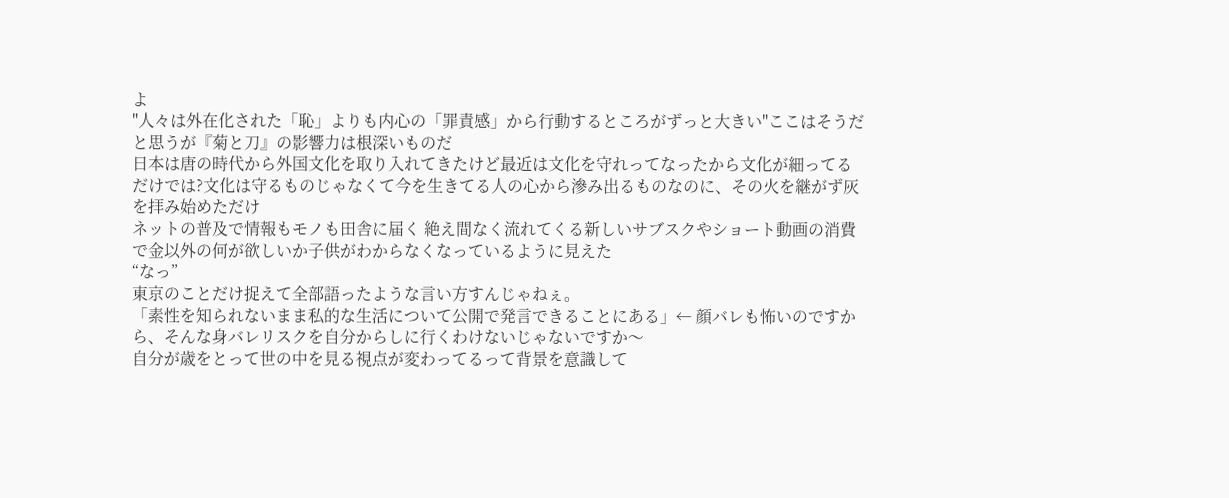よ
"人々は外在化された「恥」よりも内心の「罪責感」から行動するところがずっと大きい"ここはそうだと思うが『菊と刀』の影響力は根深いものだ
日本は唐の時代から外国文化を取り入れてきたけど最近は文化を守れってなったから文化が細ってるだけでは?文化は守るものじゃなくて今を生きてる人の心から滲み出るものなのに、その火を継がず灰を拝み始めただけ
ネットの普及で情報もモノも田舎に届く 絶え間なく流れてくる新しいサブスクやショート動画の消費で金以外の何が欲しいか子供がわからなくなっているように見えた
“なっ”
東京のことだけ捉えて全部語ったような言い方すんじゃねぇ。
「素性を知られないまま私的な生活について公開で発言できることにある」← 顔バレも怖いのですから、そんな身バレリスクを自分からしに行くわけないじゃないですか〜
自分が歳をとって世の中を見る視点が変わってるって背景を意識して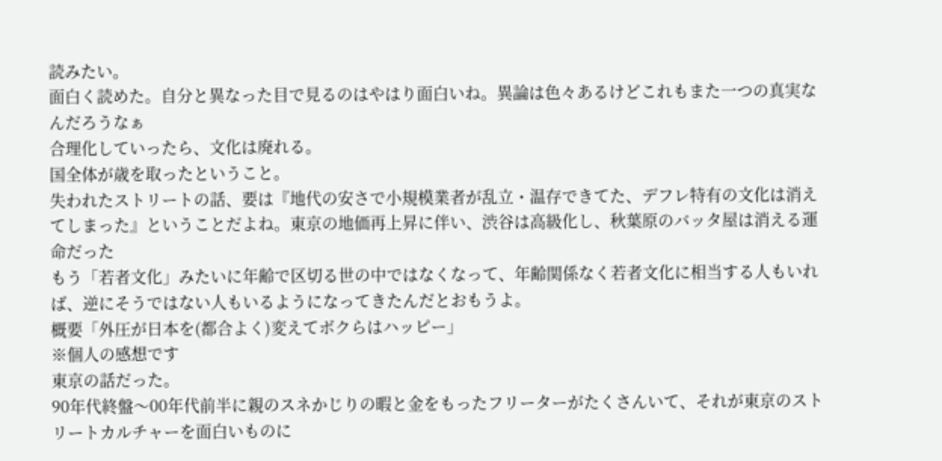読みたい。
面白く読めた。自分と異なった目で見るのはやはり面白いね。異論は色々あるけどこれもまた一つの真実なんだろうなぁ
合理化していったら、文化は廃れる。
国全体が歳を取ったということ。
失われたストリートの話、要は『地代の安さで小規模業者が乱立・温存できてた、デフレ特有の文化は消えてしまった』ということだよね。東京の地価再上昇に伴い、渋谷は高級化し、秋葉原のバッタ屋は消える運命だった
もう「若者文化」みたいに年齢で区切る世の中ではなくなって、年齢関係なく若者文化に相当する人もいれば、逆にそうではない人もいるようになってきたんだとおもうよ。
概要「外圧が日本を(都合よく)変えてボクらはハッピー」
※個人の感想です
東京の話だった。
90年代終盤〜00年代前半に親のスネかじりの暇と金をもったフリーターがたくさんいて、それが東京のストリートカルチャーを面白いものに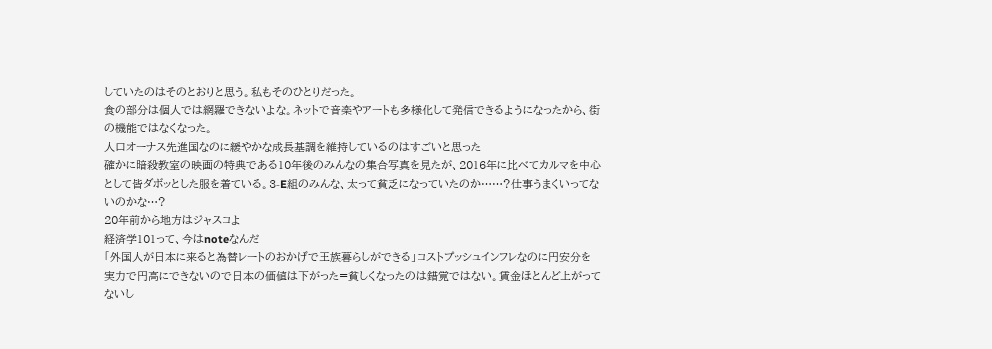していたのはそのとおりと思う。私もそのひとりだった。
食の部分は個人では網羅できないよな。ネットで音楽やアートも多様化して発信できるようになったから、街の機能ではなくなった。
人口オーナス先進国なのに緩やかな成長基調を維持しているのはすごいと思った
確かに暗殺教室の映画の特典である10年後のみんなの集合写真を見たが、2016年に比べてカルマを中心として皆ダボッとした服を着ている。3-E組のみんな、太って貧乏になっていたのか……?仕事うまくいってないのかな…?
20年前から地方はジャスコよ
経済学101って、今はnoteなんだ
「外国人が日本に来ると為替レートのおかげで王族暮らしができる」コストプッシュインフレなのに円安分を実力で円高にできないので日本の価値は下がった=貧しくなったのは錯覚ではない。賃金ほとんど上がってないし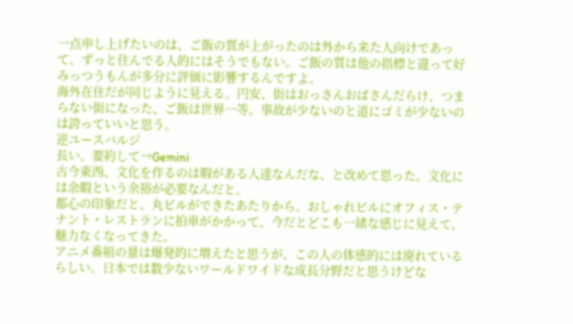一点申し上げたいのは、ご飯の質が上がったのは外から来た人向けであって、ずっと住んでる人的にはそうでもない。ご飯の質は他の指標と違って好みっつうもんが多分に評価に影響するんですよ。
海外在住だが同じように見える。円安、街はおっさんおばさんだらけ、つまらない街になった、ご飯は世界一等。事故が少ないのと道にゴミが少ないのは誇っていいと思う。
逆ユースバルジ
長い。要約して→Gemini
古今東西、文化を作るのは暇がある人達なんだな、と改めて思った。文化には余暇という余裕が必要なんだと。
都心の印象だと、丸ビルができたあたりから、おしゃれビルにオフィス・テナント・レストランに拍車がかかって、今だとどこも一緒な感じに見えて、魅力なくなってきた。
アニメ番組の量は爆発的に増えたと思うが、この人の体感的には廃れているらしい。日本では数少ないワールドワイドな成長分野だと思うけどな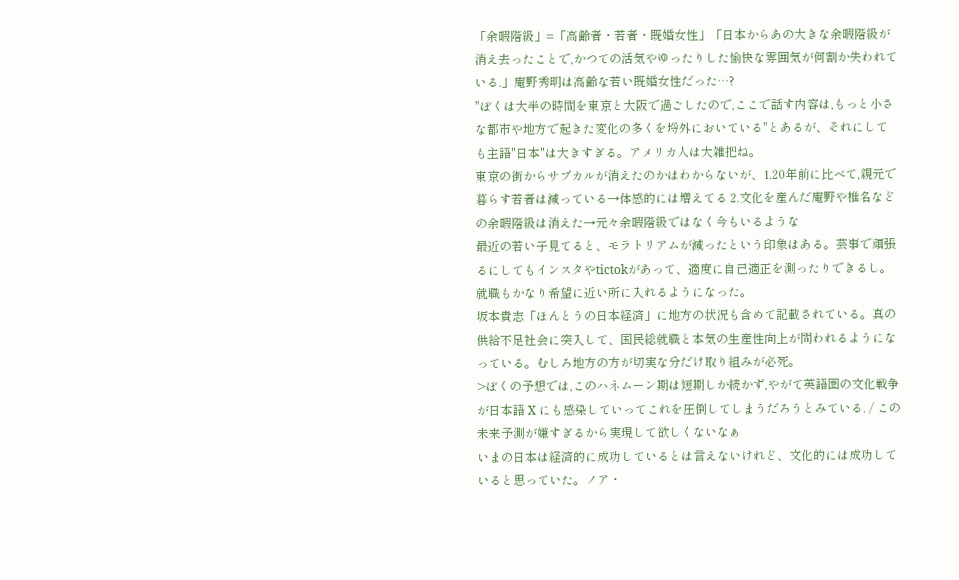「余暇階級」=「高齢者・若者・既婚女性」「日本からあの大きな余暇階級が消え去ったことで,かつての活気やゆったりした愉快な雰囲気が何割か失われている.」庵野秀明は高齢な若い既婚女性だった…?
"ぼくは大半の時間を東京と大阪で過ごしたので,ここで話す内容は,もっと小さな都市や地方で起きた変化の多くを埒外においている"とあるが、それにしても主語"日本"は大きすぎる。アメリカ人は大雑把ね。
東京の街からサブカルが消えたのかはわからないが、1.20年前に比べて,親元で暮らす若者は減っている→体感的には増えてる 2.文化を産んだ庵野や椎名などの余暇階級は消えた→元々余暇階級ではなく今もいるような
最近の若い子見てると、モラトリアムが減ったという印象はある。芸事で頑張るにしてもインスタやtictokがあって、適度に自己適正を測ったりできるし。就職もかなり希望に近い所に入れるようになった。
坂本貴志「ほんとうの日本経済」に地方の状況も含めて記載されている。真の供給不足社会に突入して、国民総就職と本気の生産性向上が問われるようになっている。むしろ地方の方が切実な分だけ取り組みが必死。
>ぼくの予想では,このハネムーン期は短期しか続かず,やがて英語圏の文化戦争が日本語 X にも感染していってこれを圧倒してしまうだろうとみている. / この未来予測が嫌すぎるから実現して欲しくないなぁ
いまの日本は経済的に成功しているとは言えないけれど、文化的には成功していると思っていた。ノア・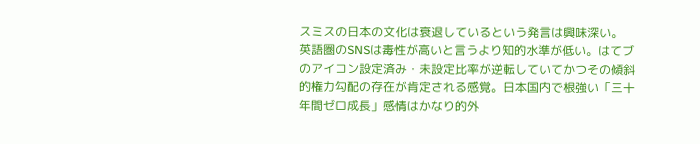スミスの日本の文化は衰退しているという発言は興味深い。
英語圏のSNSは毒性が高いと言うより知的水準が低い。はてブのアイコン設定済み・未設定比率が逆転していてかつその傾斜的権力勾配の存在が肯定される感覚。日本国内で根強い「三十年間ゼロ成長」感情はかなり的外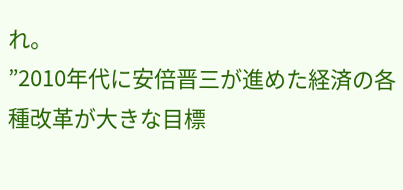れ。
”2010年代に安倍晋三が進めた経済の各種改革が大きな目標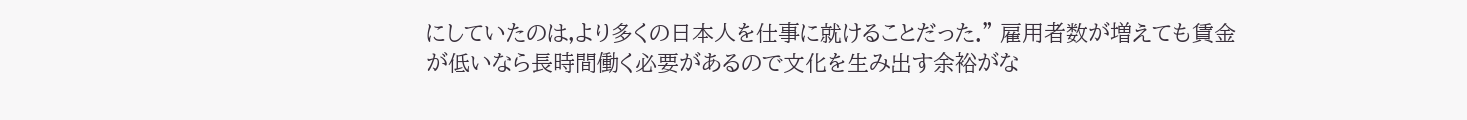にしていたのは,より多くの日本人を仕事に就けることだった.” 雇用者数が増えても賃金が低いなら長時間働く必要があるので文化を生み出す余裕がな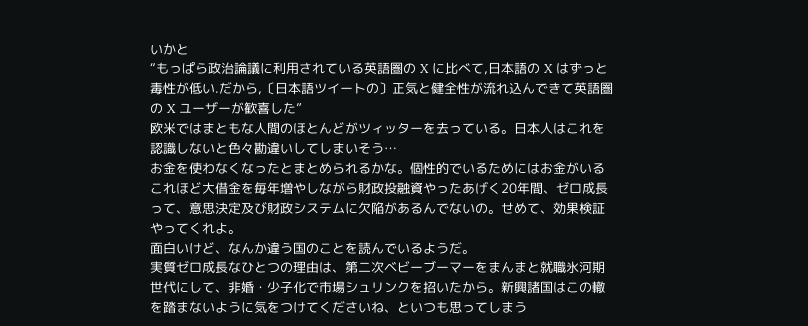いかと
“もっぱら政治論議に利用されている英語圏の X に比べて,日本語の X はずっと毒性が低い.だから,〔日本語ツイートの〕正気と健全性が流れ込んできて英語圏の X ユーザーが歓喜した”
欧米ではまともな人間のほとんどがツィッターを去っている。日本人はこれを認識しないと色々勘違いしてしまいそう…
お金を使わなくなったとまとめられるかな。個性的でいるためにはお金がいる
これほど大借金を毎年増やしながら財政投融資やったあげく20年間、ゼロ成長って、意思決定及び財政システムに欠陥があるんでないの。せめて、効果検証やってくれよ。
面白いけど、なんか違う国のことを読んでいるようだ。
実質ゼロ成長なひとつの理由は、第二次ベビーブーマーをまんまと就職氷河期世代にして、非婚・少子化で市場シュリンクを招いたから。新興諸国はこの轍を踏まないように気をつけてくださいね、といつも思ってしまう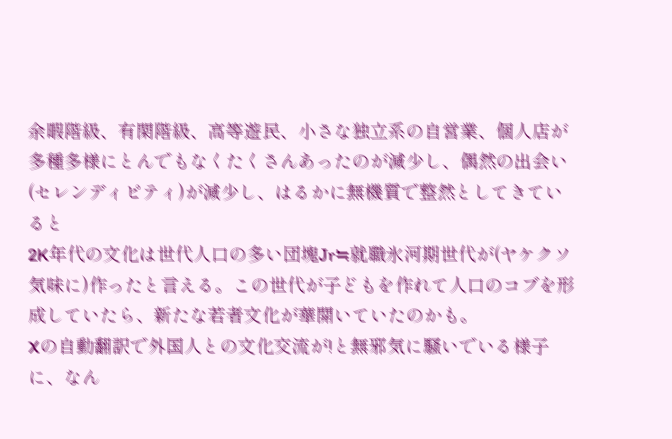余暇階級、有閑階級、高等遊民、小さな独立系の自営業、個人店が多種多様にとんでもなくたくさんあったのが減少し、偶然の出会い(セレンディピティ)が減少し、はるかに無機質で整然としてきていると
2K年代の文化は世代人口の多い団塊Jr≒就職氷河期世代が(ヤケクソ気味に)作ったと言える。この世代が子どもを作れて人口のコブを形成していたら、新たな若者文化が華開いていたのかも。
Xの自動翻訳で外国人との文化交流が!と無邪気に騒いでいる様子に、なん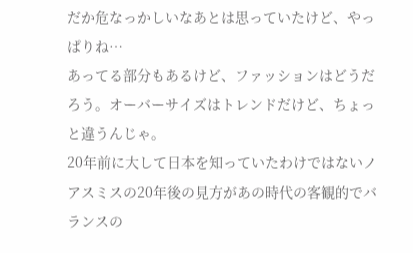だか危なっかしいなあとは思っていたけど、やっぱりね…
あってる部分もあるけど、ファッションはどうだろう。オーバーサイズはトレンドだけど、ちょっと違うんじゃ。
20年前に大して日本を知っていたわけではないノアスミスの20年後の見方があの時代の客観的でバランスの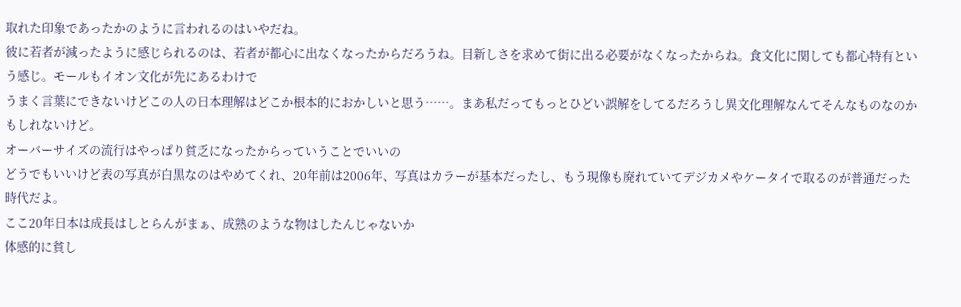取れた印象であったかのように言われるのはいやだね。
彼に若者が減ったように感じられるのは、若者が都心に出なくなったからだろうね。目新しさを求めて街に出る必要がなくなったからね。食文化に関しても都心特有という感じ。モールもイオン文化が先にあるわけで
うまく言葉にできないけどこの人の日本理解はどこか根本的におかしいと思う……。まあ私だってもっとひどい誤解をしてるだろうし異文化理解なんてそんなものなのかもしれないけど。
オーバーサイズの流行はやっぱり貧乏になったからっていうことでいいの
どうでもいいけど表の写真が白黒なのはやめてくれ、20年前は2006年、写真はカラーが基本だったし、もう現像も廃れていてデジカメやケータイで取るのが普通だった時代だよ。
ここ20年日本は成長はしとらんがまぁ、成熟のような物はしたんじゃないか
体感的に貧し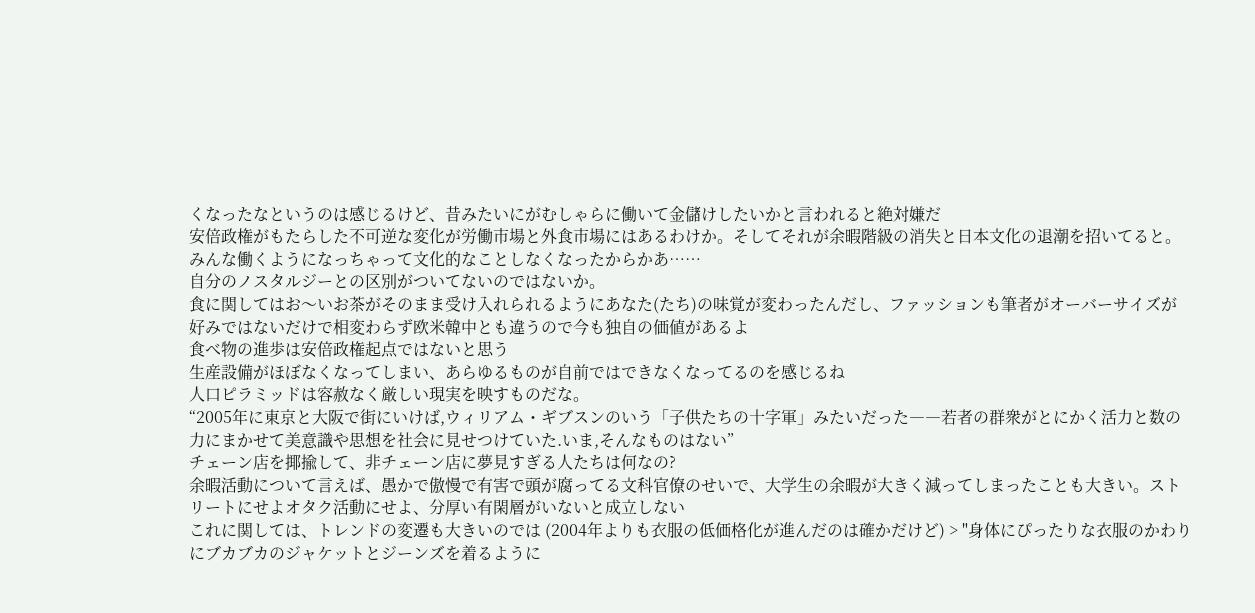くなったなというのは感じるけど、昔みたいにがむしゃらに働いて金儲けしたいかと言われると絶対嫌だ
安倍政権がもたらした不可逆な変化が労働市場と外食市場にはあるわけか。そしてそれが余暇階級の消失と日本文化の退潮を招いてると。みんな働くようになっちゃって文化的なことしなくなったからかあ……
自分のノスタルジーとの区別がついてないのではないか。
食に関してはお〜いお茶がそのまま受け入れられるようにあなた(たち)の味覚が変わったんだし、ファッションも筆者がオーバーサイズが好みではないだけで相変わらず欧米韓中とも違うので今も独自の価値があるよ
食べ物の進歩は安倍政権起点ではないと思う
生産設備がほぼなくなってしまい、あらゆるものが自前ではできなくなってるのを感じるね
人口ピラミッドは容赦なく厳しい現実を映すものだな。
“2005年に東京と大阪で街にいけば,ウィリアム・ギブスンのいう「子供たちの十字軍」みたいだった――若者の群衆がとにかく活力と数の力にまかせて美意識や思想を社会に見せつけていた.いま,そんなものはない”
チェーン店を揶揄して、非チェーン店に夢見すぎる人たちは何なの?
余暇活動について言えば、愚かで傲慢で有害で頭が腐ってる文科官僚のせいで、大学生の余暇が大きく減ってしまったことも大きい。ストリートにせよオタク活動にせよ、分厚い有閑層がいないと成立しない
これに関しては、トレンドの変遷も大きいのでは (2004年よりも衣服の低価格化が進んだのは確かだけど) > "身体にぴったりな衣服のかわりにブカブカのジャケットとジーンズを着るように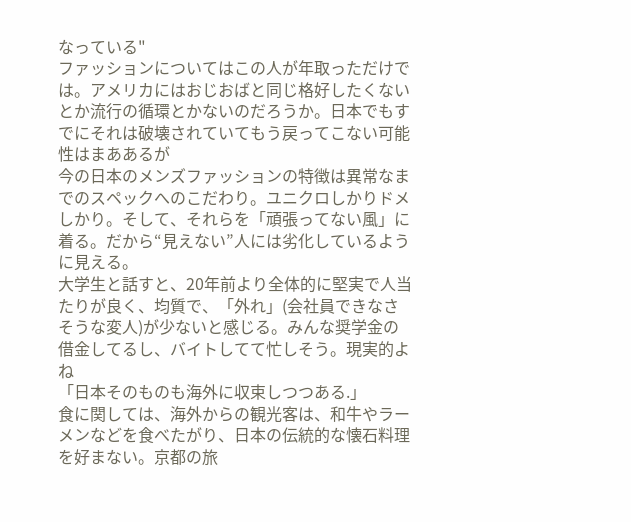なっている"
ファッションについてはこの人が年取っただけでは。アメリカにはおじおばと同じ格好したくないとか流行の循環とかないのだろうか。日本でもすでにそれは破壊されていてもう戻ってこない可能性はまああるが
今の日本のメンズファッションの特徴は異常なまでのスペックへのこだわり。ユニクロしかりドメしかり。そして、それらを「頑張ってない風」に着る。だから“見えない”人には劣化しているように見える。
大学生と話すと、20年前より全体的に堅実で人当たりが良く、均質で、「外れ」(会社員できなさそうな変人)が少ないと感じる。みんな奨学金の借金してるし、バイトしてて忙しそう。現実的よね
「日本そのものも海外に収束しつつある.」
食に関しては、海外からの観光客は、和牛やラーメンなどを食べたがり、日本の伝統的な懐石料理を好まない。京都の旅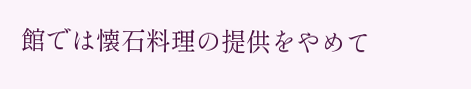館では懐石料理の提供をやめて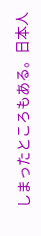しまったところもある。日本人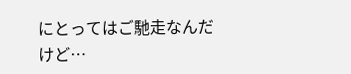にとってはご馳走なんだけど…